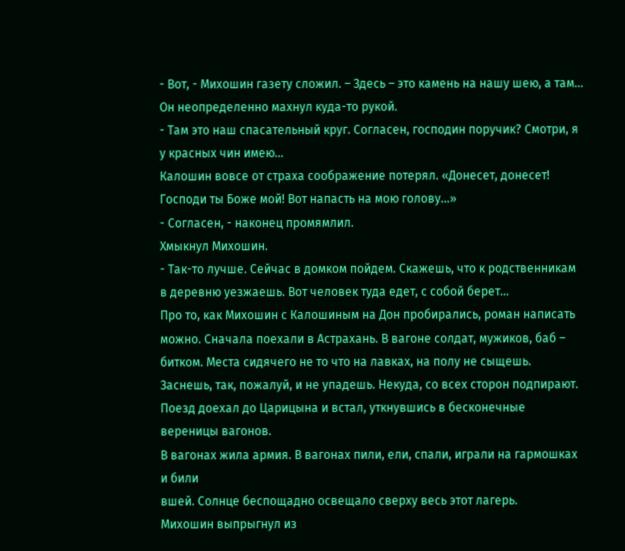- Вот, - Михошин газету сложил. – Здесь – это камень на нашу шею, а там…
Он неопределенно махнул куда-то рукой.
- Там это наш спасательный круг. Согласен, господин поручик? Смотри, я у красных чин имею…
Калошин вовсе от страха соображение потерял. «Донесет, донесет! Господи ты Боже мой! Вот напасть на мою голову…»
- Согласен, - наконец промямлил.
Хмыкнул Михошин.
- Так-то лучше. Сейчас в домком пойдем. Скажешь, что к родственникам в деревню уезжаешь. Вот человек туда едет, с собой берет…
Про то, как Михошин с Калошиным на Дон пробирались, роман написать можно. Сначала поехали в Астрахань. В вагоне солдат, мужиков, баб – битком. Места сидячего не то что на лавках, на полу не сыщешь. Заснешь, так, пожалуй, и не упадешь. Некуда, со всех сторон подпирают.
Поезд доехал до Царицына и встал, уткнувшись в бесконечные вереницы вагонов.
В вагонах жила армия. В вагонах пили, ели, спали, играли на гармошках и били
вшей. Солнце беспощадно освещало сверху весь этот лагерь.
Михошин выпрыгнул из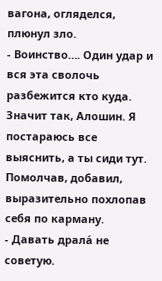вагона, огляделся, плюнул зло.
- Воинство…. Один удар и вся эта сволочь разбежится кто куда. Значит так, Алошин. Я постараюсь все выяснить, а ты сиди тут.
Помолчав, добавил, выразительно похлопав себя по карману.
- Давать драла́ не советую.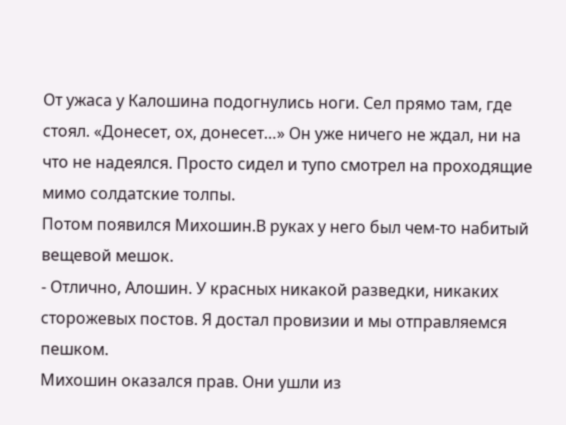От ужаса у Калошина подогнулись ноги. Сел прямо там, где стоял. «Донесет, ох, донесет…» Он уже ничего не ждал, ни на что не надеялся. Просто сидел и тупо смотрел на проходящие мимо солдатские толпы.
Потом появился Михошин.В руках у него был чем-то набитый вещевой мешок.
- Отлично, Алошин. У красных никакой разведки, никаких сторожевых постов. Я достал провизии и мы отправляемся пешком.
Михошин оказался прав. Они ушли из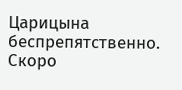Царицына беспрепятственно.
Скоро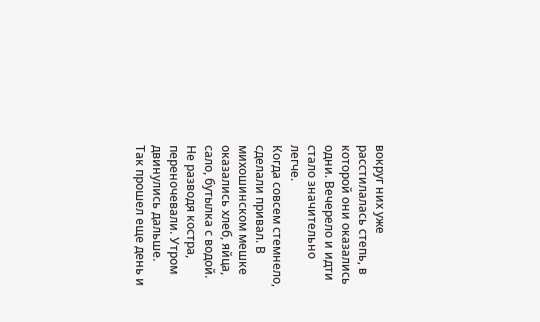вокруг них уже расстилалась степь, в которой они оказались одни. Вечерело и идти стало значительно легче.
Когда совсем стемнело, сделали привал. В михошинском мешке оказались хлеб, яйца, сало, бутылка с водой.
Не разводя костра, переночевали. Утром двинулись дальше.
Так прошел еще день и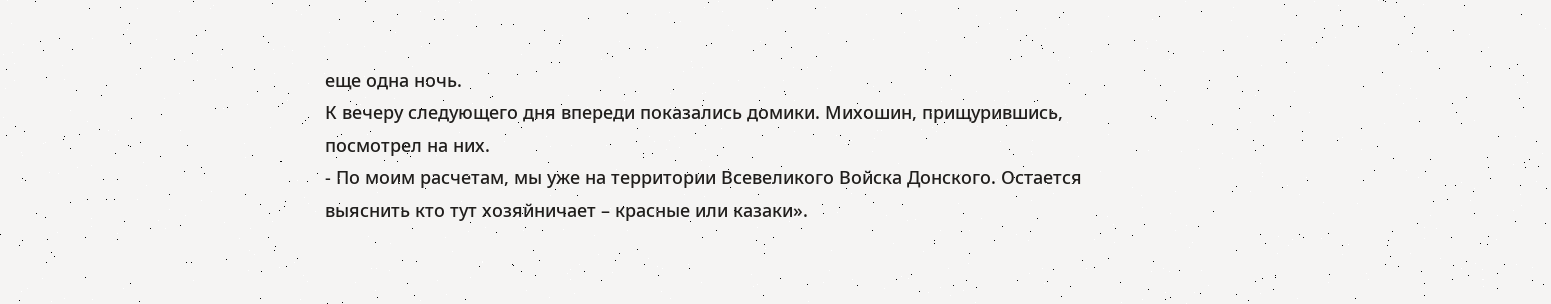еще одна ночь.
К вечеру следующего дня впереди показались домики. Михошин, прищурившись, посмотрел на них.
- По моим расчетам, мы уже на территории Всевеликого Войска Донского. Остается выяснить кто тут хозяйничает – красные или казаки».